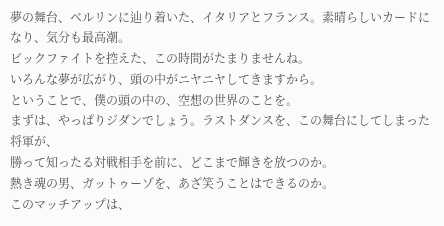夢の舞台、ベルリンに辿り着いた、イタリアとフランス。素晴らしいカードになり、気分も最高潮。
ビックファイトを控えた、この時間がたまりませんね。
いろんな夢が広がり、頭の中がニヤニヤしてきますから。
ということで、僕の頭の中の、空想の世界のことを。
まずは、やっぱりジダンでしょう。ラストダンスを、この舞台にしてしまった将軍が、
勝って知ったる対戦相手を前に、どこまで輝きを放つのか。
熱き魂の男、ガットゥーゾを、あざ笑うことはできるのか。
このマッチアップは、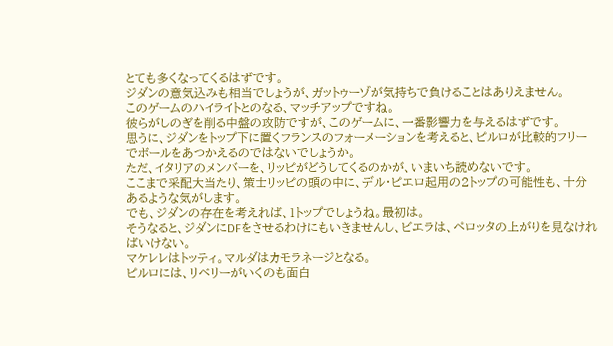とても多くなってくるはずです。
ジダンの意気込みも相当でしょうが、ガットゥーゾが気持ちで負けることはありえません。
このゲームのハイライトとのなる、マッチアップですね。
彼らがしのぎを削る中盤の攻防ですが、このゲームに、一番影響力を与えるはずです。
思うに、ジダンをトップ下に置くフランスのフォーメーションを考えると、ピルロが比較的フリーでボールをあつかえるのではないでしょうか。
ただ、イタリアのメンバーを、リッピがどうしてくるのかが、いまいち読めないです。
ここまで采配大当たり、策士リッピの頭の中に、デル・ピエロ起用の2トップの可能性も、十分あるような気がします。
でも、ジダンの存在を考えれば、1トップでしょうね。最初は。
そうなると、ジダンにDFをさせるわけにもいきませんし、ビエラは、ペロッタの上がりを見なければいけない。
マケレレはトッティ。マルダはカモラネージとなる。
ピルロには、リベリーがいくのも面白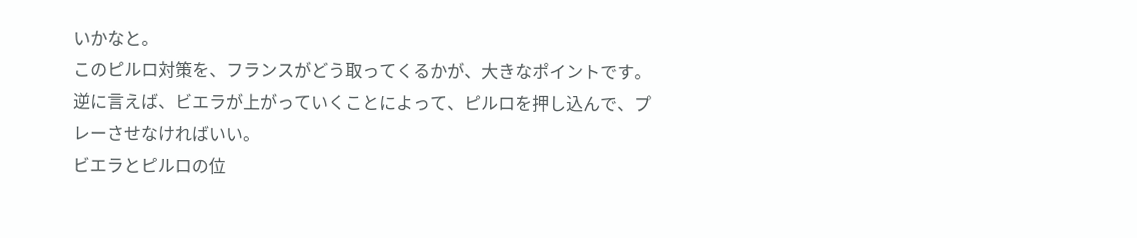いかなと。
このピルロ対策を、フランスがどう取ってくるかが、大きなポイントです。
逆に言えば、ビエラが上がっていくことによって、ピルロを押し込んで、プレーさせなければいい。
ビエラとピルロの位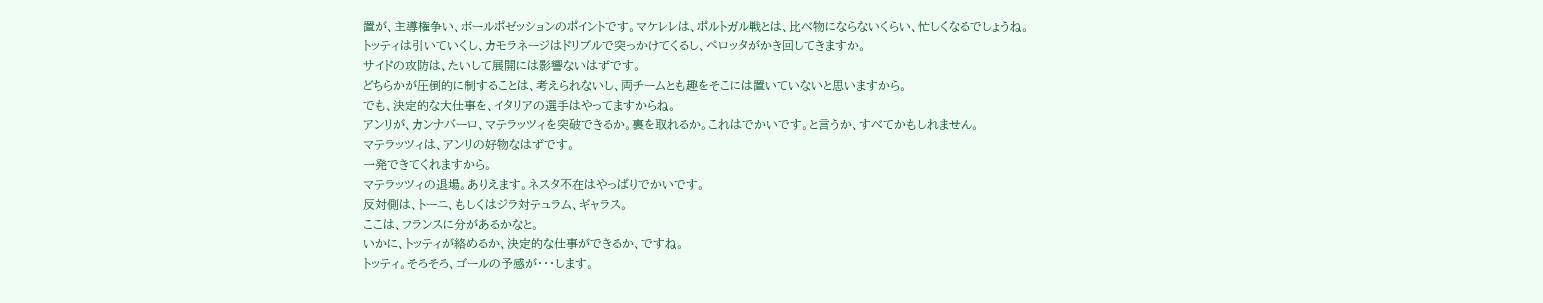置が、主導権争い、ボールポゼッションのポイントです。マケレレは、ポルトガル戦とは、比べ物にならないくらい、忙しくなるでしょうね。
トッティは引いていくし、カモラネージはドリブルで突っかけてくるし、ペロッタがかき回してきますか。
サイドの攻防は、たいして展開には影響ないはずです。
どちらかが圧倒的に制することは、考えられないし、両チームとも趣をそこには置いていないと思いますから。
でも、決定的な大仕事を、イタリアの選手はやってますからね。
アンリが、カンナバーロ、マテラッツィを突破できるか。裏を取れるか。これはでかいです。と言うか、すべてかもしれません。
マテラッツィは、アンリの好物なはずです。
一発できてくれますから。
マテラッツィの退場。ありえます。ネスタ不在はやっぱりでかいです。
反対側は、トーニ、もしくはジラ対テュラム、ギャラス。
ここは、フランスに分があるかなと。
いかに、トッティが絡めるか、決定的な仕事ができるか、ですね。
トッティ。そろそろ、ゴールの予感が・・・します。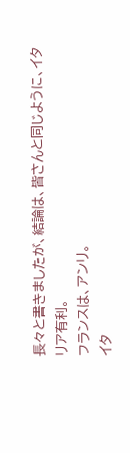長々と書きましたが、結論は、皆さんと同じように、イタリア有利。
フランスは、アンリ。
イタ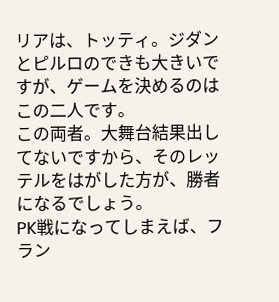リアは、トッティ。ジダンとピルロのできも大きいですが、ゲームを決めるのはこの二人です。
この両者。大舞台結果出してないですから、そのレッテルをはがした方が、勝者になるでしょう。
PK戦になってしまえば、フラン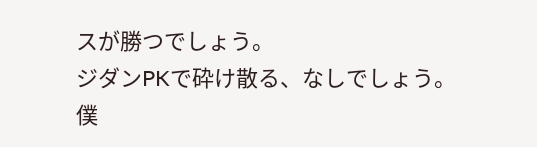スが勝つでしょう。
ジダンPKで砕け散る、なしでしょう。
僕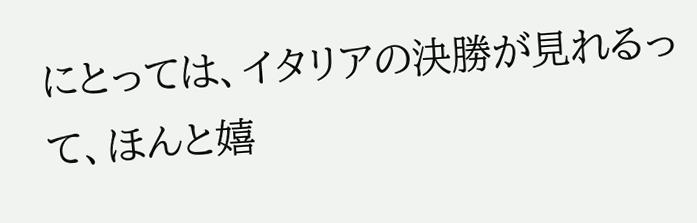にとっては、イタリアの決勝が見れるって、ほんと嬉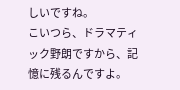しいですね。
こいつら、ドラマティック野朗ですから、記憶に残るんですよ。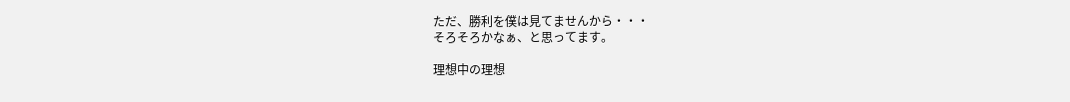ただ、勝利を僕は見てませんから・・・
そろそろかなぁ、と思ってます。

理想中の理想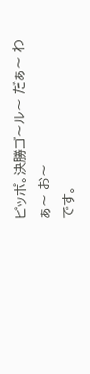ピッポ。決勝ゴ〜ル〜 だぁ〜 わぁ〜 お〜
です。